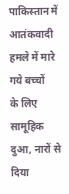पाकिस्तान में आतंकवादी हमले में मारे गये बच्चों
के लिए सामूहिक दुआ, नारों से दिया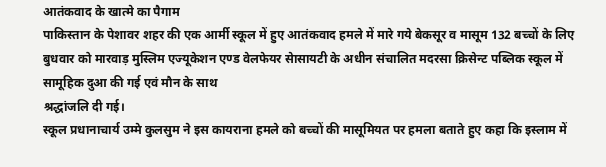आतंकवाद के खात्मे का पैगाम
पाकिस्तान के पेशावर शहर की एक आर्मी स्कूल में हुए आतंकवाद हमले में मारे गये बेकसूर व मासूम 132 बच्चों के लिए बुधवार को मारवाड़ मुस्लिम एज्यूकेशन एण्ड वेलफेयर सेासायटी के अधीन संचालित मदरसा क्रिसेन्ट पब्लिक स्कूल में सामूहिक दुआ की गई एवं मौन के साथ
श्रद्धांजलि दी गई।
स्कूल प्रधानाचार्य उम्मे कुलसुम ने इस कायराना हमले को बच्चों की मासूमियत पर हमला बताते हुए कहा कि इस्लाम में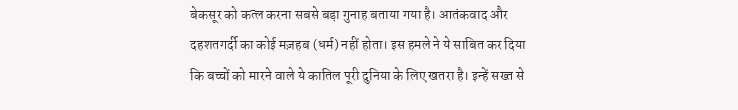बेकसूर को कत्ल करना सबसे बड़ा गुनाह बताया गया है। आतंकवाद और दहशतगर्दी का कोई मज़हब (धर्म) नहीं होता। इस हमले ने ये साबित कर दिया कि बच्चों को मारने वाले ये कातिल पूरी दुनिया के लिए खतरा है। इन्हें सख्त से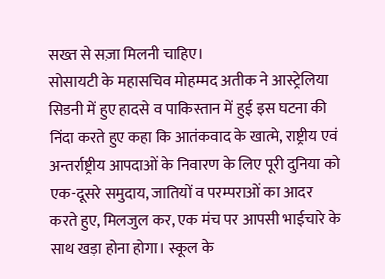सख्त से सज़ा मिलनी चाहिए।
सोसायटी के महासचिव मोहम्मद अतीक ने आस्ट्रेलिया सिडनी में हुए हादसे व पाकिस्तान में हुई इस घटना की निंदा करते हुए कहा कि आतंकवाद के खात्मे, राष्ट्रीय एवं अन्तर्राष्ट्रीय आपदाओं के निवारण के लिए पूरी दुनिया को एक-दूसरे समुदाय, जातियों व परम्पराओं का आदर करते हुए, मिलजुल कर, एक मंच पर आपसी भाईचारे के साथ खड़ा होना होगा। स्कूल के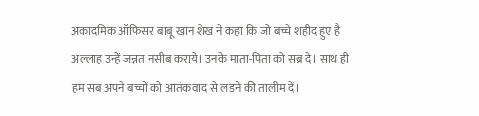अकादमिक ऑफिसर बाबू खान शेख ने कहा कि जो बच्चे शहीद हुए है अल्लाह उन्हें जन्नत नसीब कराये। उनके माता-पिता को सब्र दे। साथ ही हम सब अपने बच्चों को आतंकवाद से लडने की तालीम दें।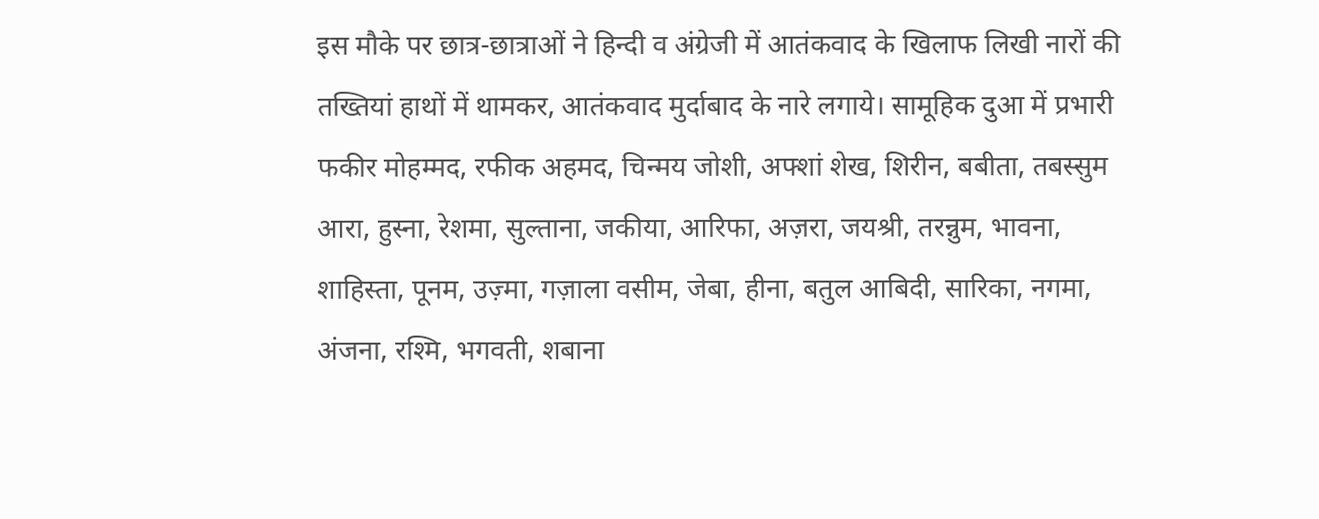इस मौके पर छात्र-छात्राओं ने हिन्दी व अंग्रेजी में आतंकवाद के खिलाफ लिखी नारों की तख्तियां हाथों में थामकर, आतंकवाद मुर्दाबाद के नारे लगाये। सामूहिक दुआ में प्रभारी फकीर मोहम्मद, रफीक अहमद, चिन्मय जोशी, अफ्शां शेख, शिरीन, बबीता, तबस्सुम आरा, हुस्ना, रेशमा, सुल्ताना, जकीया, आरिफा, अज़रा, जयश्री, तरन्नुम, भावना, शाहिस्ता, पूनम, उज़्मा, गज़ाला वसीम, जेबा, हीना, बतुल आबिदी, सारिका, नगमा, अंजना, रश्मि, भगवती, शबाना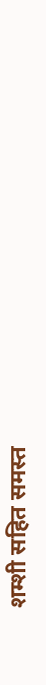शम्शी सहित समस्त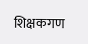शिक्षकगण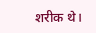शरीक थे।